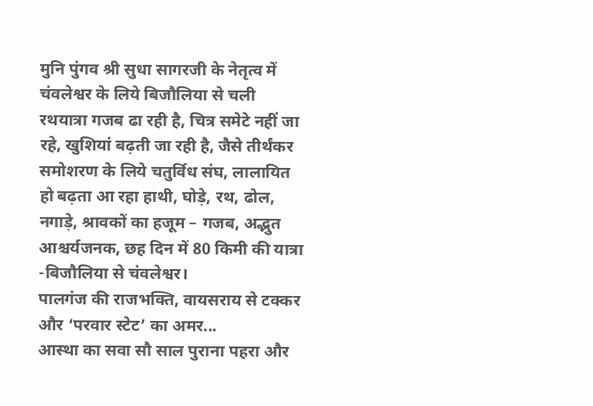मुनि पुंगव श्री सुधा सागरजी के नेतृत्व में चंवलेश्वर के लिये बिजौलिया से चली रथयात्रा गजब ढा रही है, चित्र समेटे नहीं जा रहे, खुशियां बढ़ती जा रही है, जैसे तीर्थंकर समोशरण के लिये चतुर्विध संघ, लालायित हो बढ़ता आ रहा हाथी, घोड़े, रथ, ढोल, नगाड़े, श्रावकों का हजूम – गजब, अद्भुत आश्चर्यजनक, छह दिन में 80 किमी की यात्रा -बिजौलिया से चंवलेश्वर।
पालगंज की राजभक्ति, वायसराय से टक्कर और ‘परवार स्टेट’ का अमर...
आस्था का सवा सौ साल पुराना पहरा और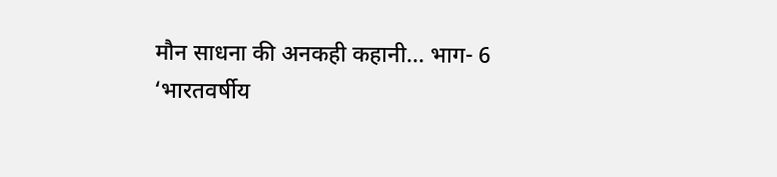मौन साधना की अनकही कहानी... भाग- 6
‘भारतवर्षीय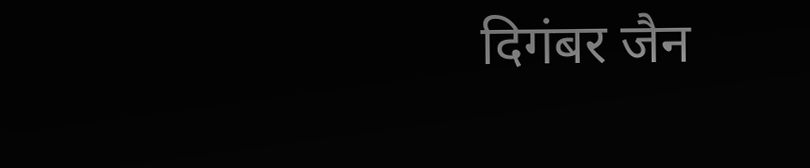दिगंबर जैन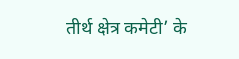तीर्थ क्षेत्र कमेटी’ के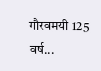गौरवमयी 125 वर्ष...